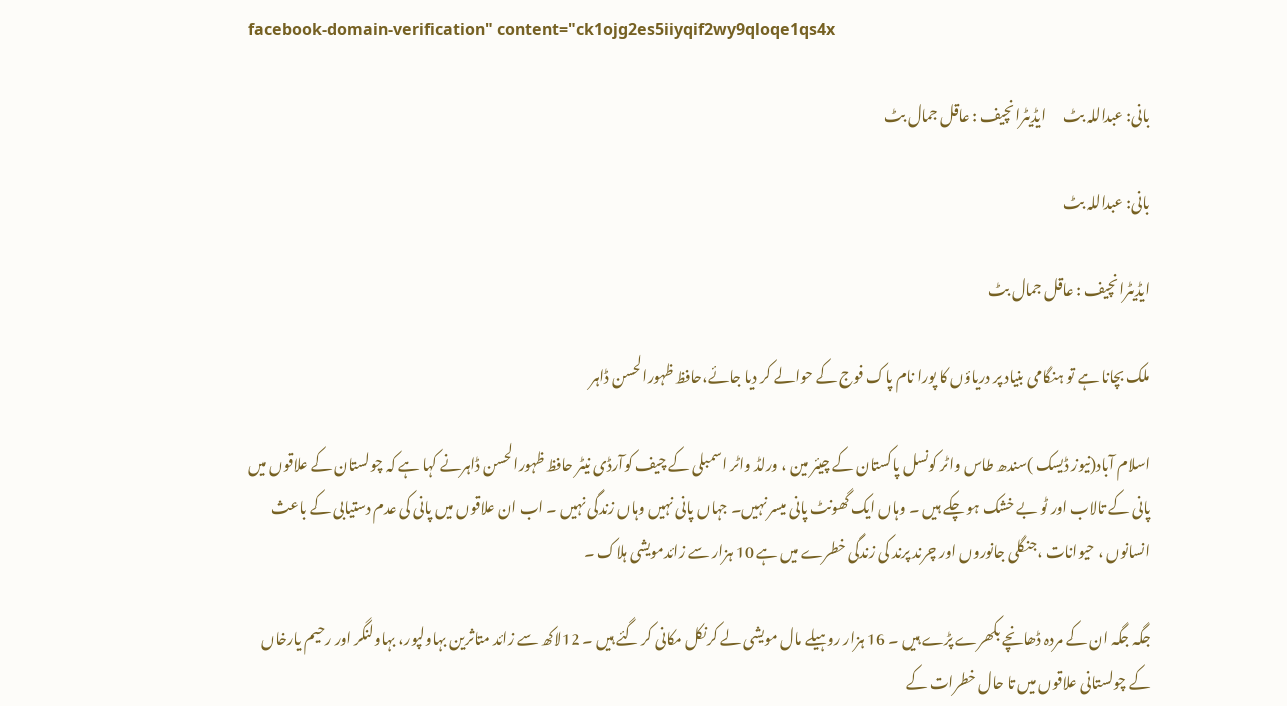facebook-domain-verification" content="ck1ojg2es5iiyqif2wy9qloqe1qs4x

بانی: عبداللہ بٹ      ایڈیٹرانچیف : عاقل جمال بٹ

بانی: عبداللہ بٹ

ایڈیٹرانچیف : عاقل جمال بٹ

ملک بچانا ہے تو ہنگامی بنیاد پر دریاؤں کا پورا نام پاک فوج کے حوالے کر دیا جائے،حافظ ظہورالحسن ڈاہر

اسلام آباد(نیوز ڈیسک )سندھ طاس واٹر کونسل پاکستان کے چیئر مین ، ورلڈ واٹر اسمبلی کے چیف کوآرڈی نیٹر حافظ ظہورالحسن ڈاہرنے کہا ہے کہ چولستان کے علاقوں میں پانی کے تالاب اور ٹو بے خشک ہو چکے ہیں ۔ وہاں ایک گھونٹ پانی میسر نہیں۔ جہاں پانی نہیں وہاں زندگی نہیں ۔ اب ان علاقوں میں پانی کی عدم دستیابی کے باعث انسانوں ، حیوانات ،جنگلی جانوروں اور چرند پرند کی زندگی خطرے میں ہے 10 ہزار سے زائدمویشی ہلاک ۔

جگہ جگہ ان کے مردہ ڈھانچے بکھرے پڑے ہیں ۔ 16 ہزار روہیلے مال مویشی لے کرنکل مکانی کر گئے ہیں ۔ 12لاکھ سے زائد متاثرین بہاولپور، بہاولنگر اور رحیم یارخاں کے چولستانی علاقوں میں تا حال خطرات کے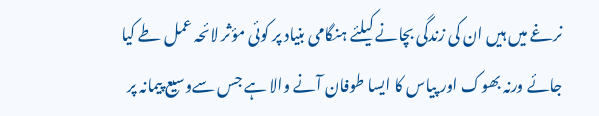نرغے میں ہیں ان کی زندگی بچانے کیلئے ہنگامی بنیاد پر کوئی مؤثر لائحہ عمل طے کیا جائے ورنہ بھوک اور پیاس کا ایسا طوفان آنے والا ہے جس سےوسیع پیمانہ پر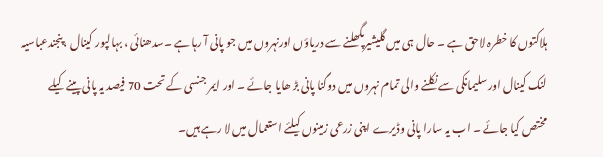ہلاکتوں کا خطرہ لاحق ہے ۔ حال ہی میں گلیشیرپگھلنے سے دریاؤں اورنہروں میں جو پانی آ رہا ہے ۔سدھنائی ، بہالپور کینال ،پنجندعباسیہ لنک کینال اور سلیمانکی سے نکلنے والی تمام نہروں میں دوگنا پانی بڑ ھایا جائے ۔ اور ایمر جنسی کے تحت 70 فیصد یہ پانی پینے کیلے مختص کیا جائے ۔ اب یہ سارا پانی وڈیرے اپنی زرعی زمینوں کیلئے استعمال میں لا رہے ہیں۔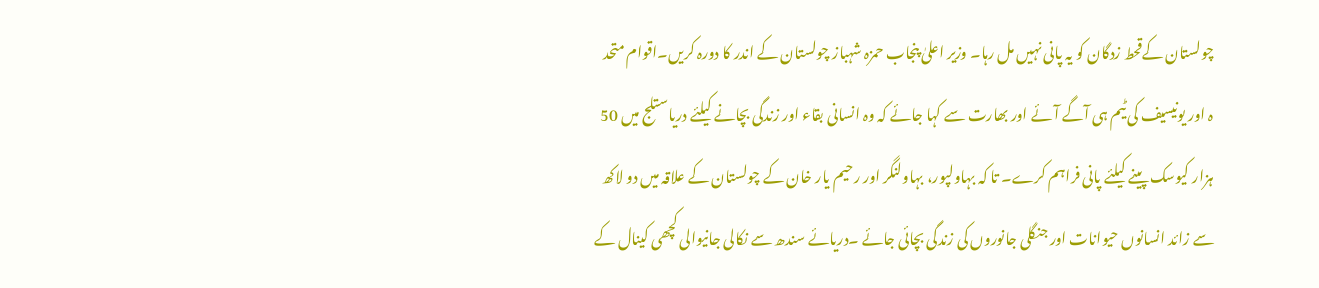چولستان کےقحط زدگان کو یہ پانی نہیں مل رہا۔ وزیر اعلیٰ پنجاب حمزہ شہباز چولستان کے اندر کا دورہ کریں۔اقوام متحد ہ اور یونیسیف کی ٹیم ہی آگے آئے اور بھارت سے کہا جائے کہ وہ انسانی بقاء اور زندگی بچانے کیلئے دریاستلج میں 50 ہزار کیوسک پینے کیلئے پانی فراہم کرے۔ تا کہ بہاولپور، بہاولنگر اور رحیم یار خان کے چولستان کے علاقہ میں دو لاکھ سے زائد انسانوں حیوانات اور جنگلی جانوروں کی زندگی بچائی جائے ۔دریائے سندھ سے نکالی جانیوالی کچھی کینال کے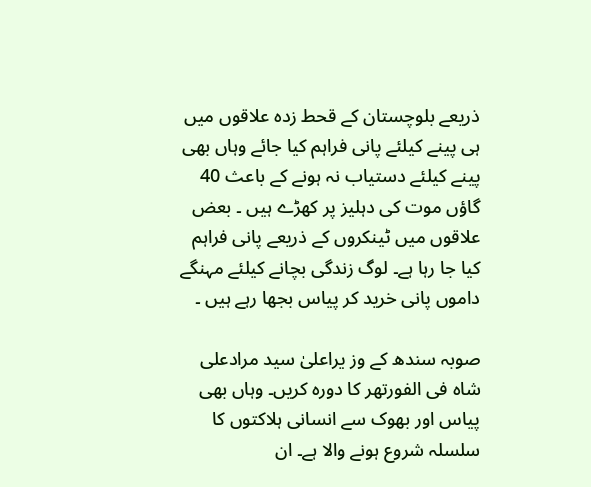ذریعے بلوچستان کے قحط زدہ علاقوں میں ہی پینے کیلئے پانی فراہم کیا جائے وہاں بھی پینے کیلئے دستیاب نہ ہونے کے باعث 40 گاؤں موت کی دہلیز پر کھڑے ہیں ۔ بعض علاقوں میں ٹینکروں کے ذریعے پانی فراہم کیا جا رہا ہے۔ لوگ زندگی بچانے کیلئے مہنگے داموں پانی خرید کر پیاس بجھا رہے ہیں ۔

صوبہ سندھ کے وز یراعلیٰ سید مرادعلی شاہ فی الفورتھر کا دورہ کریں۔ وہاں بھی پیاس اور بھوک سے انسانی ہلاکتوں کا سلسلہ شروع ہونے والا ہے۔ ان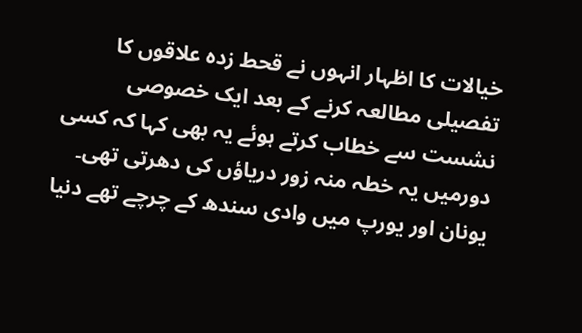خیالات کا اظہار انہوں نے قحط زدہ علاقوں کا تفصیلی مطالعہ کرنے کے بعد ایک خصوصی نشست سے خطاب کرتے ہوئے یہ بھی کہا کہ کسی دورمیں یہ خطہ منہ زور دریاؤں کی دھرتی تھی۔ یونان اور یورپ میں وادی سندھ کے چرچے تھے دنیا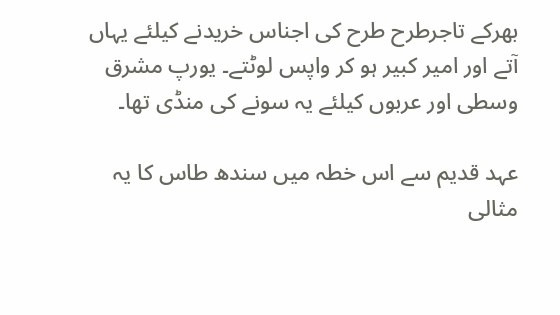بھرکے تاجرطرح طرح کی اجناس خریدنے کیلئے یہاں آتے اور امیر کبیر ہو کر واپس لوٹتے۔ یورپ مشرق وسطی اور عربوں کیلئے یہ سونے کی منڈی تھا۔

عہد قدیم سے اس خطہ میں سندھ طاس کا یہ مثالی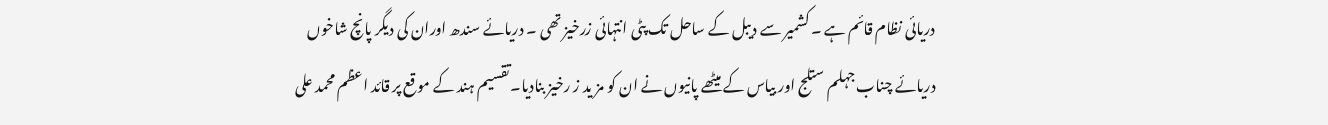دریائی نظام قائم ہے ۔ کشمیر سے دیبل کے ساحل تک پٹی انتہائی زرخیز تھی ۔ دریائے سندھ اوران کی دیگر پانچ شاخوں دریائے چناب جہلم ستلج اور بیاس کے میٹھے پانیوں نے ان کو مز ید ز رخیز بنادیا۔تقسیم ہند کے موقع پر قائد اعظم محمد علی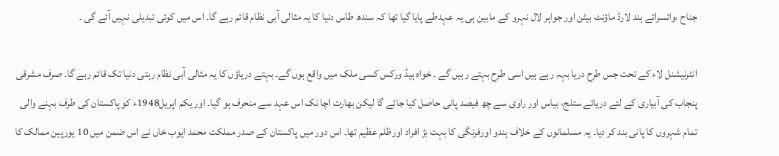جناح ،وائسرائے ہند لارڈ ماؤنٹ بیٹن اور جواہر لال نہرو کے مابین ہی یہ عہدطے پایا گیا تھا کہ سندھ طاس دنیا کا یہ مثالی آبی نظام قائم رہے گا۔ اس میں کوئی تبدیلی نہیں آئے گی ۔

انٹرنیشنل لاء کے تحت جس طرح دریا بہہ رہے ہیں اسی طرح بہتے رہیں گے ۔ خواہ ہیڈ ورکس کسی ملک میں واقع ہوں گے۔ بہتے دریاؤں کا یہ مثالی آبی نظام رہتی دنیا تک قائم رہے گا۔ صرف مشرقی پنجاب کی آبیاری کے لئے دریائے ستلج، بیاس اور راوی سے چھ فیصد پانی حاصل کیا جائے گا لیکن بھارت اچا نک اس عہد سے منحرف ہو گیا۔ اور یکم اپریل1948ء کو پاکستان کی طرف بہنے والی تمام شہروں کا پانی بند کر دیا۔ یہ مسلمانوں کے خلاف ہندو اورفرنگی کا بہت بڑ افراد اورظلم عظیم تھا۔ اس دور میں پاکستان کے صدر مملکت محمد ایوب خاں نے اس ضمن میں 10 یورپین ممالک کا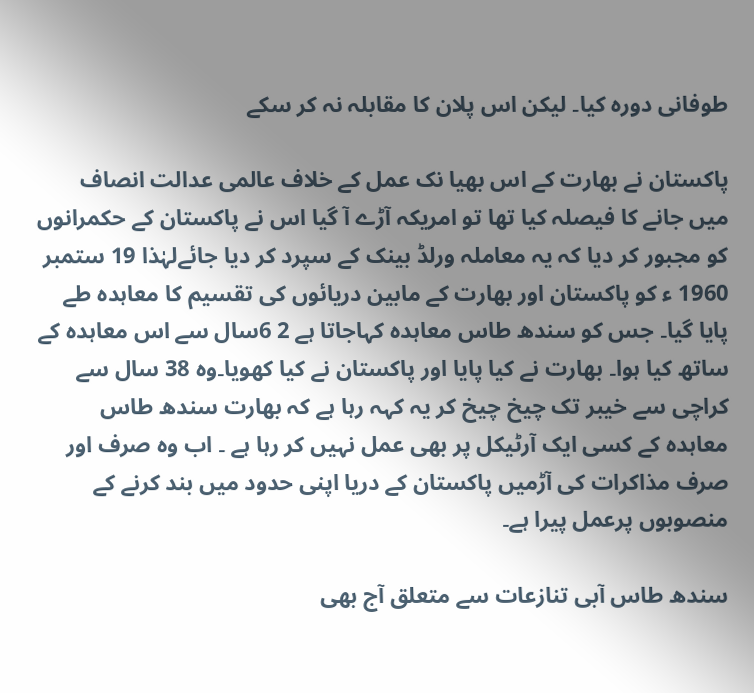طوفانی دورہ کیا۔ لیکن اس پلان کا مقابلہ نہ کر سکے

پاکستان نے بھارت کے اس بھیا نک عمل کے خلاف عالمی عدالت انصاف میں جانے کا فیصلہ کیا تھا تو امریکہ آڑے آ گیا اس نے پاکستان کے حکمرانوں کو مجبور کر دیا کہ یہ معاملہ ورلڈ بینک کے سپرد کر دیا جائےلہٰذا 19 ستمبر 1960 ء کو پاکستان اور بھارت کے مابین دریائوں کی تقسیم کا معاہدہ طے پایا گیا۔ جس کو سندھ طاس معاہدہ کہاجاتا ہے 2 6سال سے اس معاہدہ کے ساتھ کیا ہوا۔ بھارت نے کیا پایا اور پاکستان نے کیا کھویا۔وہ 38 سال سے کراچی سے خیبر تک چیخ چیخ کر یہ کہہ رہا ہے کہ بھارت سندھ طاس معاہدہ کے کسی ایک آرٹیکل پر بھی عمل نہیں کر رہا ہے ۔ اب وہ صرف اور صرف مذاکرات کی آڑمیں پاکستان کے دریا اپنی حدود میں بند کرنے کے منصوبوں پرعمل پیرا ہے۔

سندھ طاس آبی تنازعات سے متعلق آج بھی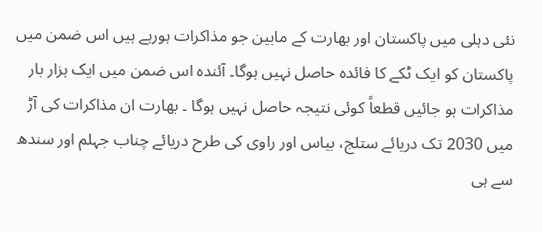نئی دہلی میں پاکستان اور بھارت کے مابین جو مذاکرات ہورہے ہیں اس ضمن میں پاکستان کو ایک ٹکے کا فائدہ حاصل نہیں ہوگا۔ آئندہ اس ضمن میں ایک ہزار بار مذاکرات ہو جائیں قطعاً کوئی نتیجہ حاصل نہیں ہوگا ۔ بھارت ان مذاکرات کی آڑ میں 2030 تک دریائے ستلج، بیاس اور راوی کی طرح دریائے چناب جہلم اور سندھ سے ہی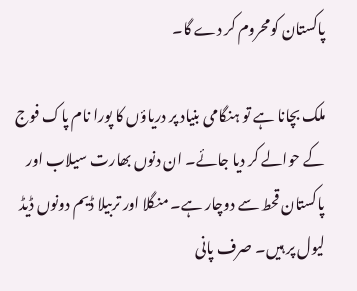پاکستان کومحروم کر دے گا۔

ملک بچانا ہے تو ہنگامی بنیاد پر دریاؤں کا پورا نام پاک فوج کے حوالے کر دیا جائے۔ ان دنوں بھارت سیلاب اور پاکستان قحط سے دوچار ہے۔ منگلا اور تربیلا ڈیم دونوں ڈیڈ لیول پر ہیں۔ صرف پانی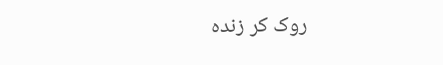روک کر زندہ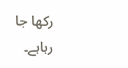رکھا جا رہاہے۔